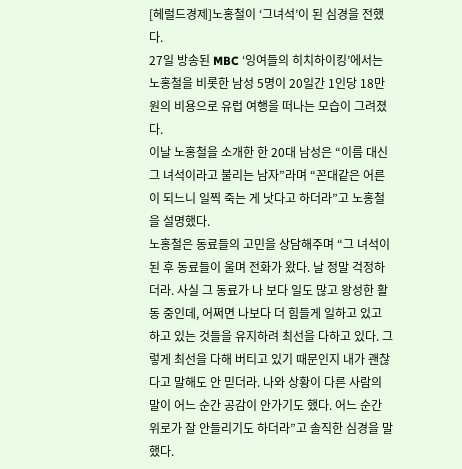[헤럴드경제]노홍철이 ‘그녀석’이 된 심경을 전했다.
27일 방송된 MBC ‘잉여들의 히치하이킹’에서는 노홍철을 비롯한 남성 5명이 20일간 1인당 18만원의 비용으로 유럽 여행을 떠나는 모습이 그려졌다.
이날 노홍철을 소개한 한 20대 남성은 “이름 대신 그 녀석이라고 불리는 남자”라며 “꼰대같은 어른이 되느니 일찍 죽는 게 낫다고 하더라”고 노홍철을 설명했다.
노홍철은 동료들의 고민을 상담해주며 “그 녀석이 된 후 동료들이 울며 전화가 왔다. 날 정말 걱정하더라. 사실 그 동료가 나 보다 일도 많고 왕성한 활동 중인데, 어쩌면 나보다 더 힘들게 일하고 있고 하고 있는 것들을 유지하려 최선을 다하고 있다. 그렇게 최선을 다해 버티고 있기 때문인지 내가 괜찮다고 말해도 안 믿더라. 나와 상황이 다른 사람의 말이 어느 순간 공감이 안가기도 했다. 어느 순간 위로가 잘 안들리기도 하더라”고 솔직한 심경을 말했다.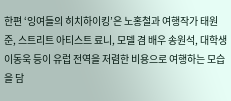한편 ‘잉여들의 히치하이킹’은 노홍철과 여행작가 태원준, 스트리트 아티스트 료니, 모델 겸 배우 송원석, 대학생 이동욱 등이 유럽 전역을 저렴한 비용으로 여행하는 모습을 담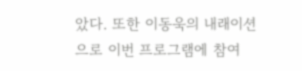았다. 또한 이동욱의 내래이션으로 이번 프로그램에 참여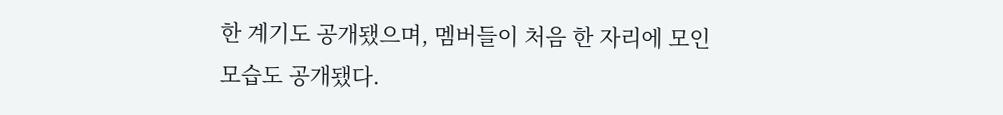한 계기도 공개됐으며, 멤버들이 처음 한 자리에 모인 모습도 공개됐다.